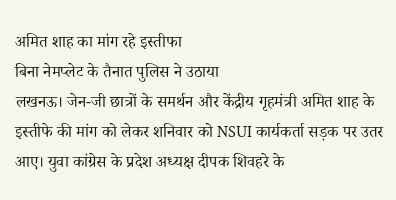अमित शाह का मांग रहे इस्तीफा
बिना नेमप्लेट के तैनात पुलिस ने उठाया
लखनऊ। जेन-जी छात्रों के समर्थन और केंद्रीय गृहमंत्री अमित शाह के इस्तीफे की मांग को लेकर शनिवार को NSUI कार्यकर्ता सड़क पर उतर आए। युवा कांग्रेस के प्रदेश अध्यक्ष दीपक शिवहरे के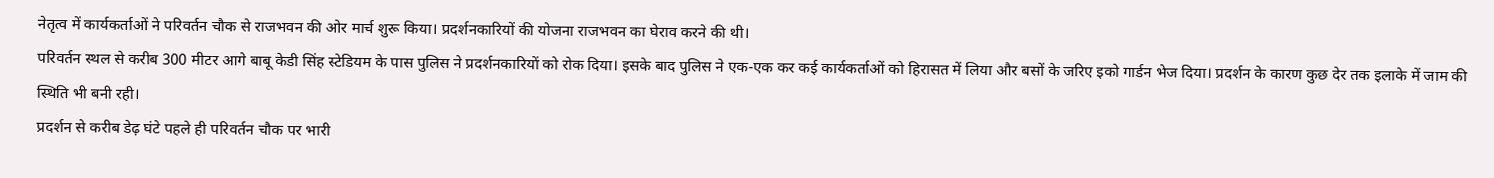नेतृत्व में कार्यकर्ताओं ने परिवर्तन चौक से राजभवन की ओर मार्च शुरू किया। प्रदर्शनकारियों की योजना राजभवन का घेराव करने की थी।
परिवर्तन स्थल से करीब 300 मीटर आगे बाबू केडी सिंह स्टेडियम के पास पुलिस ने प्रदर्शनकारियों को रोक दिया। इसके बाद पुलिस ने एक-एक कर कई कार्यकर्ताओं को हिरासत में लिया और बसों के जरिए इको गार्डन भेज दिया। प्रदर्शन के कारण कुछ देर तक इलाके में जाम की स्थिति भी बनी रही।
प्रदर्शन से करीब डेढ़ घंटे पहले ही परिवर्तन चौक पर भारी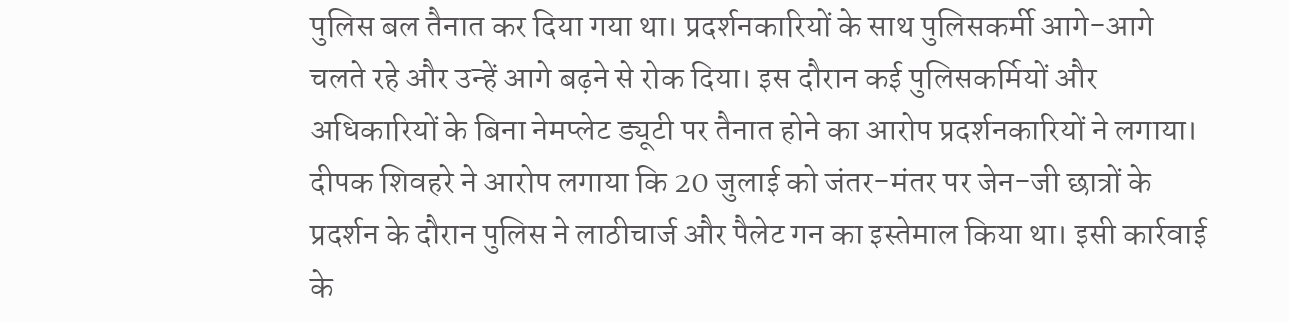पुलिस बल तैनात कर दिया गया था। प्रदर्शनकारियों के साथ पुलिसकर्मी आगे-आगे चलते रहे और उन्हें आगे बढ़ने से रोक दिया। इस दौरान कई पुलिसकर्मियों और अधिकारियों के बिना नेमप्लेट ड्यूटी पर तैनात होने का आरोप प्रदर्शनकारियों ने लगाया।
दीपक शिवहरे ने आरोप लगाया कि 20 जुलाई को जंतर-मंतर पर जेन-जी छात्रों के प्रदर्शन के दौरान पुलिस ने लाठीचार्ज और पैलेट गन का इस्तेमाल किया था। इसी कार्रवाई के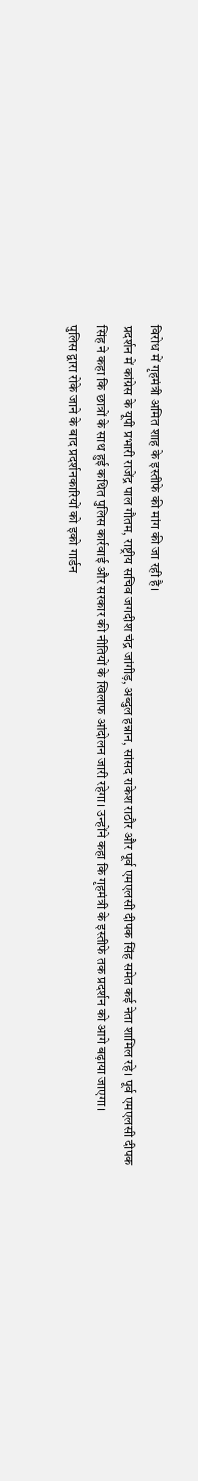विरोध में गृहमंत्री अमित शाह के इस्तीफे की मांग की जा रही है।
प्रदर्शन में कांग्रेस के यूपी प्रभारी राजेंद्र पाल गौतम, राष्ट्रीय सचिव जगदीश चंद्र जांगीड़, अब्दुल हन्नान, सांसद राकेश राठौर और पूर्व एमएलसी दीपक सिंह समेत कई नेता शामिल रहे। पूर्व एमएलसी दीपक सिंह ने कहा कि छात्रों के साथ हुई कथित पुलिस कार्रवाई और सरकार की नीतियों के खिलाफ आंदोलन जारी रहेगा। उन्होंने कहा कि गृहमंत्री के इस्तीफे तक प्रदर्शन को आगे बढ़ाया जाएगा।
पुलिस द्वारा रोके जाने के बाद प्रदर्शनकारियों को इको गार्डन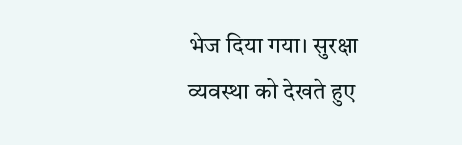भेज दिया गया। सुरक्षा व्यवस्था को देखते हुए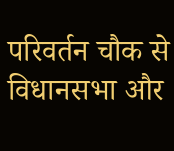परिवर्तन चौक से विधानसभा और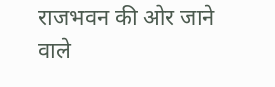राजभवन की ओर जाने वाले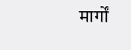मार्गों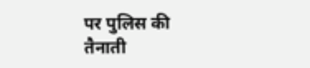पर पुलिस की तैनाती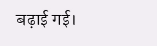बढ़ाई गई।